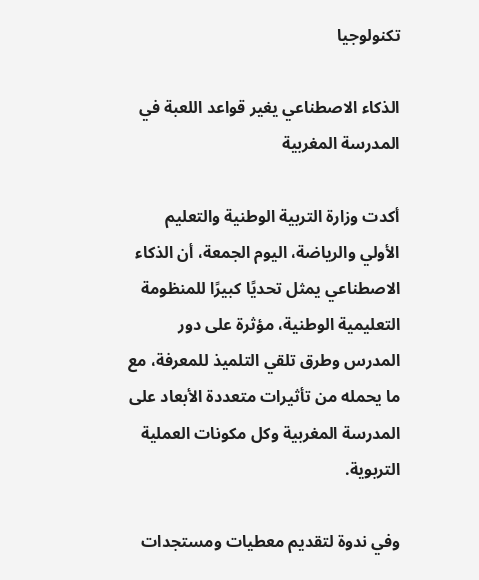تكنولوجيا

الذكاء الاصطناعي يغير قواعد اللعبة في المدرسة المغربية

أكدت وزارة التربية الوطنية والتعليم الأولي والرياضة، اليوم الجمعة، أن الذكاء الاصطناعي يمثل تحديًا كبيرًا للمنظومة التعليمية الوطنية، مؤثرة على دور المدرس وطرق تلقي التلميذ للمعرفة، مع ما يحمله من تأثيرات متعددة الأبعاد على المدرسة المغربية وكل مكونات العملية التربوية.

وفي ندوة لتقديم معطيات ومستجدات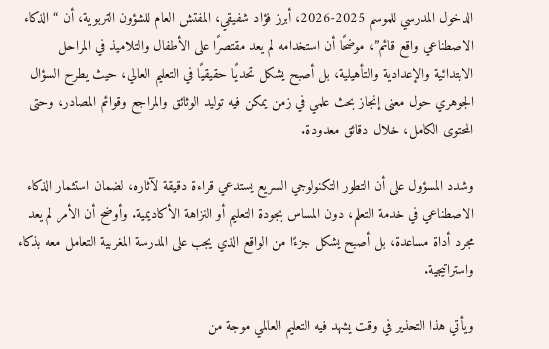الدخول المدرسي للموسم 2025-2026، أبرز فؤاد شفيقي، المفتش العام للشؤون التربوية، أن “الذكاء الاصطناعي واقع قائم”، موضحًا أن استخدامه لم يعد مقتصرًا على الأطفال والتلاميذ في المراحل الابتدائية والإعدادية والتأهيلية، بل أصبح يشكل تحديًا حقيقيًا في التعليم العالي، حيث يطرح السؤال الجوهري حول معنى إنجاز بحث علمي في زمن يمكن فيه توليد الوثائق والمراجع وقوائم المصادر، وحتى المحتوى الكامل، خلال دقائق معدودة.

وشدد المسؤول على أن التطور التكنولوجي السريع يستدعي قراءة دقيقة لآثاره، لضمان استثمار الذكاء الاصطناعي في خدمة التعلم، دون المساس بجودة التعليم أو النزاهة الأكاديمية. وأوضح أن الأمر لم يعد مجرد أداة مساعدة، بل أصبح يشكل جزءًا من الواقع الذي يجب على المدرسة المغربية التعامل معه بذكاء واستراتيجية.

ويأتي هذا التحذير في وقت يشهد فيه التعليم العالمي موجة من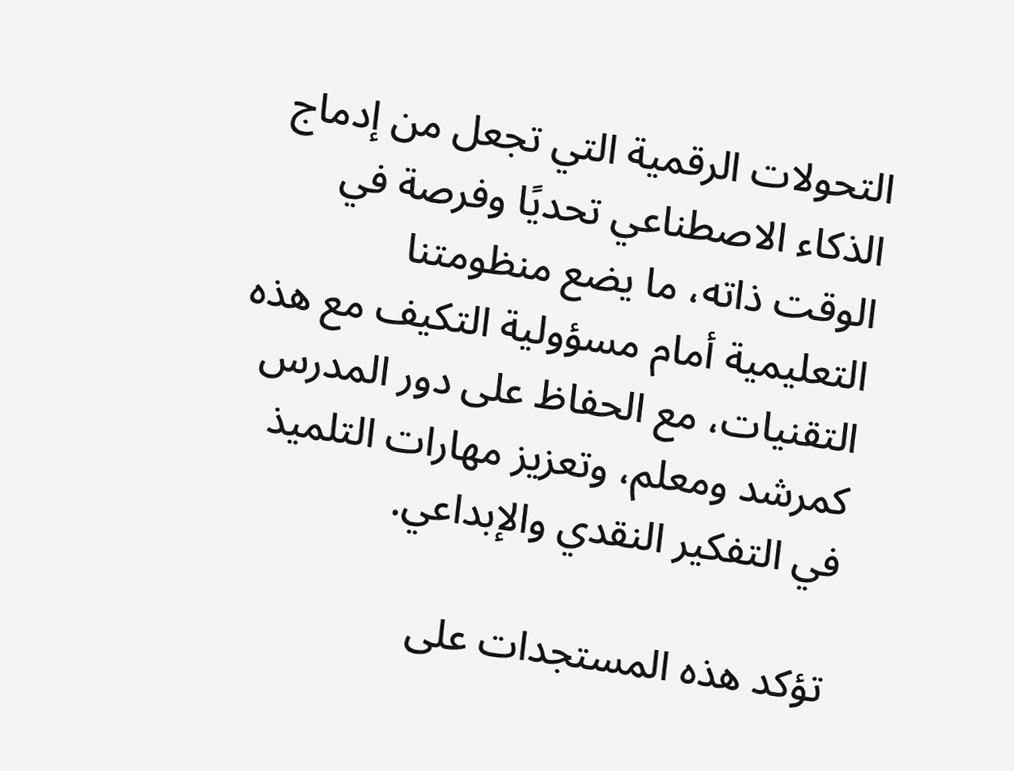التحولات الرقمية التي تجعل من إدماج الذكاء الاصطناعي تحديًا وفرصة في الوقت ذاته، ما يضع منظومتنا التعليمية أمام مسؤولية التكيف مع هذه التقنيات، مع الحفاظ على دور المدرس كمرشد ومعلم، وتعزيز مهارات التلميذ في التفكير النقدي والإبداعي.

تؤكد هذه المستجدات على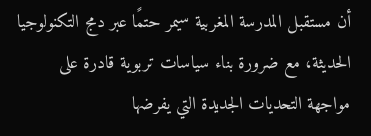أن مستقبل المدرسة المغربية سيمر حتمًا عبر دمج التكنولوجيا الحديثة، مع ضرورة بناء سياسات تربوية قادرة على مواجهة التحديات الجديدة التي يفرضها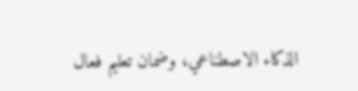الذكاء الاصطناعي، وضمان تعليم فعال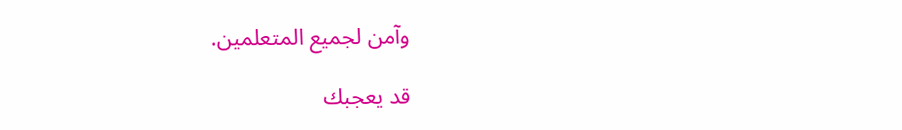وآمن لجميع المتعلمين.

قد يعجبك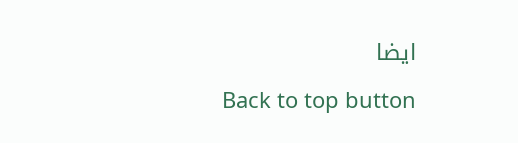ايضا

Back to top button